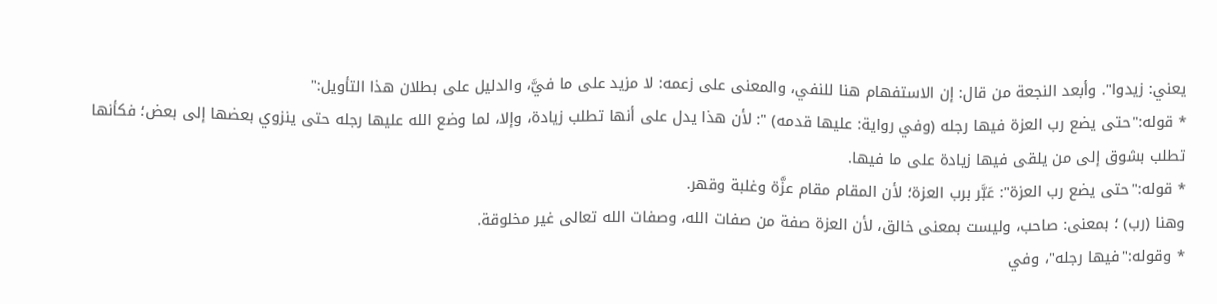يعني: زيدوا". وأبعد النجعة من قال: إن الاستفهام هنا للنفي، والمعنى على زعمه: لا مزيد على ما فيَّ، والدليل على بطلان هذا التأويل:"
* قوله:"حتى يضع رب العزة فيها رجله (وفي رواية: عليها قدمه) ": لأن هذا يدل على أنها تطلب زيادة، وإلا، لما وضع الله عليها رجله حتى ينزوي بعضها إلى بعض؛ فكأنها تطلب بشوق إلى من يلقى فيها زيادة على ما فيها.
* قوله:"حتى يضع رب العزة": عَبَّر برب العزة؛ لأن المقام مقام عزَّة وغلبة وقهر.
وهنا (رب) ؛ بمعنى: صاحب، وليست بمعنى خالق، لأن العزة صفة من صفات الله، وصفات الله تعالى غير مخلوقة.
* وقوله:"فيها رجله"، وفي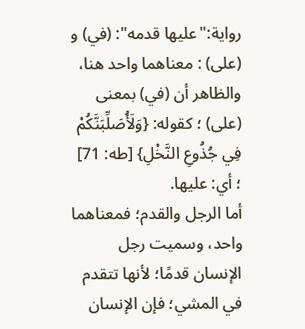رواية:"عليها قدمه": (في) و (على) : معناهما واحد هنا، والظاهر أن (في) بمعنى (على) ؛ كقوله: {وَلَأُصَلِّبَنَّكُمْ فِي جُذُوعِ النَّخْلِ} [طه: 71] ؛ أي: عليها.
أما الرجل والقدم؛ فمعناهما واحد، وسميت رجل الإنسان قدمًا؛ لأنها تتقدم في المشي؛ فإن الإنسان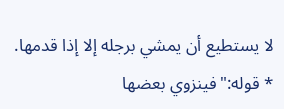لا يستطيع أن يمشي برجله إلا إذا قدمها.
* قوله:"فينزوي بعضها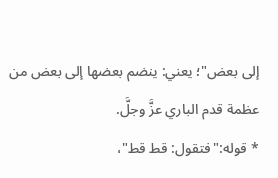إلى بعض"؛ يعني: ينضم بعضها إلى بعض من عظمة قدم الباري عزَّ وجلَّ.
* قوله:"فتقول: قط قط"،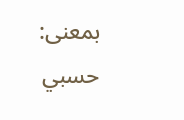بمعنى: حسبي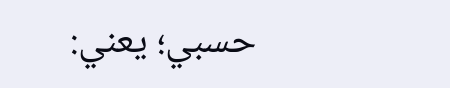حسبي؛ يعني: